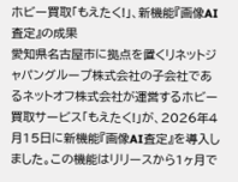ホビー買取「もえたく!」、新機能『画像AI査定』の成果
愛知県名古屋市に拠点を置くリネットジャパングループ株式会社の子会社であるネットオフ株式会社が運営するホビー買取サービス「もえたく!」が、2026年4月15日に新機能『画像AI査定』を導入しました。この機能はリリースから1ヶ月で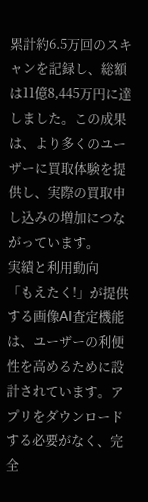累計約6.5万回のスキャンを記録し、総額は11億8,445万円に達しました。この成果は、より多くのユーザーに買取体験を提供し、実際の買取申し込みの増加につながっています。
実績と利用動向
「もえたく!」が提供する画像AI査定機能は、ユーザーの利便性を高めるために設計されています。アプリをダウンロードする必要がなく、完全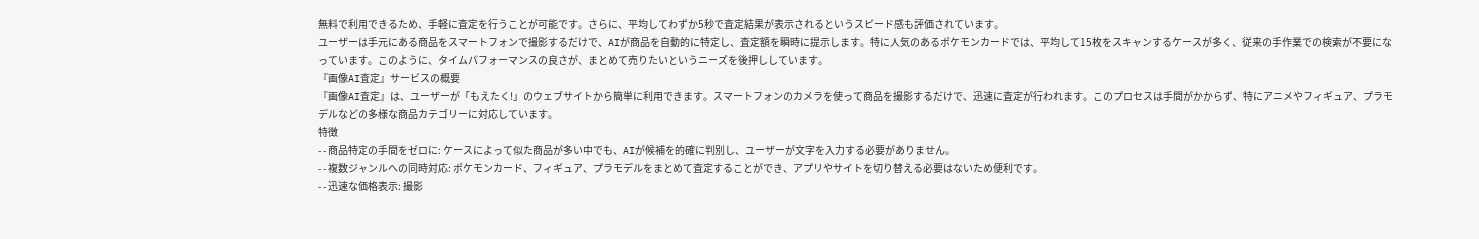無料で利用できるため、手軽に査定を行うことが可能です。さらに、平均してわずか5秒で査定結果が表示されるというスピード感も評価されています。
ユーザーは手元にある商品をスマートフォンで撮影するだけで、AIが商品を自動的に特定し、査定額を瞬時に提示します。特に人気のあるポケモンカードでは、平均して15枚をスキャンするケースが多く、従来の手作業での検索が不要になっています。このように、タイムパフォーマンスの良さが、まとめて売りたいというニーズを後押ししています。
『画像AI査定』サービスの概要
『画像AI査定』は、ユーザーが「もえたく!」のウェブサイトから簡単に利用できます。スマートフォンのカメラを使って商品を撮影するだけで、迅速に査定が行われます。このプロセスは手間がかからず、特にアニメやフィギュア、プラモデルなどの多様な商品カテゴリーに対応しています。
特徴
- - 商品特定の手間をゼロに: ケースによって似た商品が多い中でも、AIが候補を的確に判別し、ユーザーが文字を入力する必要がありません。
- - 複数ジャンルへの同時対応: ポケモンカード、フィギュア、プラモデルをまとめて査定することができ、アプリやサイトを切り替える必要はないため便利です。
- - 迅速な価格表示: 撮影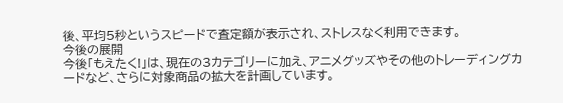後、平均5秒というスピードで査定額が表示され、ストレスなく利用できます。
今後の展開
今後「もえたく!」は、現在の3カテゴリーに加え、アニメグッズやその他のトレーディングカードなど、さらに対象商品の拡大を計画しています。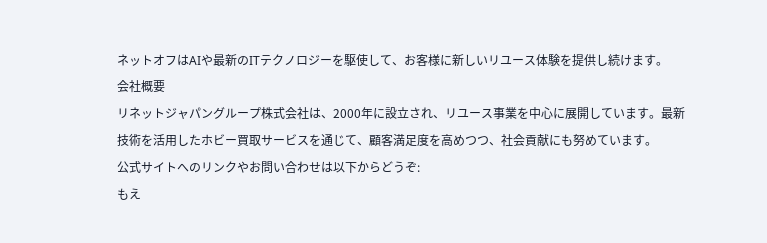ネットオフはAIや最新のITテクノロジーを駆使して、お客様に新しいリユース体験を提供し続けます。
会社概要
リネットジャパングループ株式会社は、2000年に設立され、リユース事業を中心に展開しています。最新技術を活用したホビー買取サービスを通じて、顧客満足度を高めつつ、社会貢献にも努めています。
公式サイトへのリンクやお問い合わせは以下からどうぞ:
もえ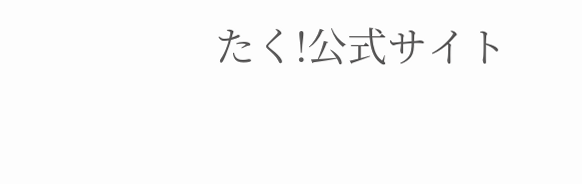たく!公式サイト